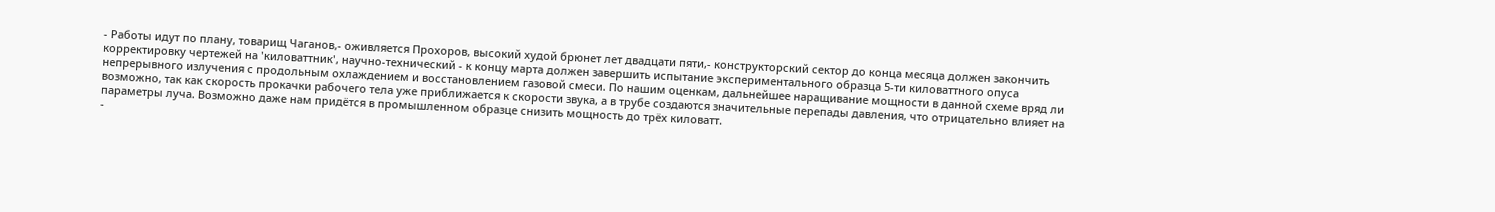- Работы идут по плану, товарищ Чаганов,- оживляется Прохоров, высокий худой брюнет лет двадцати пяти,- конструкторский сектор до конца месяца должен закончить корректировку чертежей на 'киловаттник', научно-технический - к концу марта должен завершить испытание экспериментального образца 5-ти киловаттного опуса непрерывного излучения с продольным охлаждением и восстановлением газовой смеси. По нашим оценкам, дальнейшее наращивание мощности в данной схеме вряд ли возможно, так как скорость прокачки рабочего тела уже приближается к скорости звука, а в трубе создаются значительные перепады давления, что отрицательно влияет на параметры луча. Возможно даже нам придётся в промышленном образце снизить мощность до трёх киловатт.
-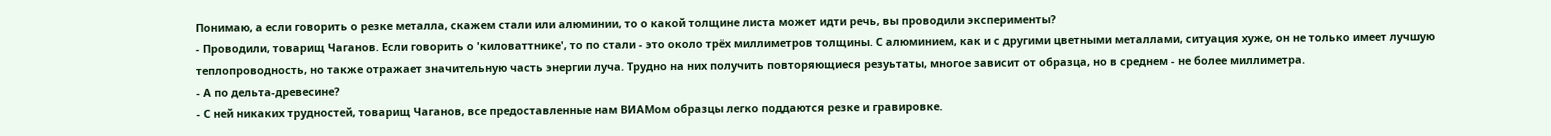Понимаю, а если говорить о резке металла, скажем стали или алюминии, то о какой толщине листа может идти речь, вы проводили эксперименты?
- Проводили, товарищ Чаганов. Если говорить о 'киловаттнике', то по стали - это около трёх миллиметров толщины. С алюминием, как и с другими цветными металлами, ситуация хуже, он не только имеет лучшую теплопроводность, но также отражает значительную часть энергии луча. Трудно на них получить повторяющиеся резуьтаты, многое зависит от образца, но в среднем - не более миллиметра.
- А по дельта-древесине?
- С ней никаких трудностей, товарищ Чаганов, все предоставленные нам ВИАМом образцы легко поддаются резке и гравировке.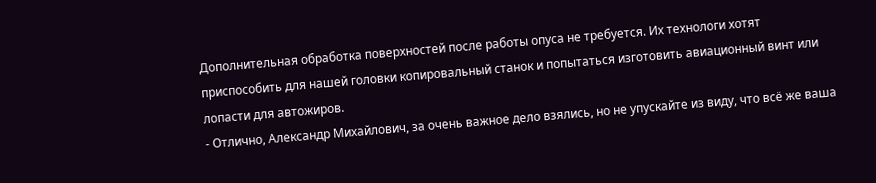Дополнительная обработка поверхностей после работы опуса не требуется. Их технологи хотят приспособить для нашей головки копировальный станок и попытаться изготовить авиационный винт или лопасти для автожиров.
- Отлично, Александр Михайлович, за очень важное дело взялись, но не упускайте из виду, что всё же ваша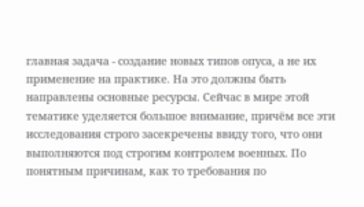главная задача - создание новых типов опуса, а не их применение на практике. На это должны быть направлены основные ресурсы. Сейчас в мире этой тематике уделяется большое внимание, причём все эти исследования строго засекречены ввиду того, что они выполняются под строгим контролем военных. По понятным причинам, как то требования по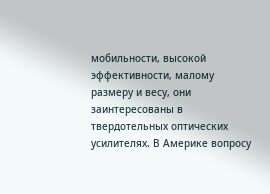мобильности, высокой эффективности, малому размеру и весу, они заинтересованы в твердотельных оптических усилителях. В Америке вопросу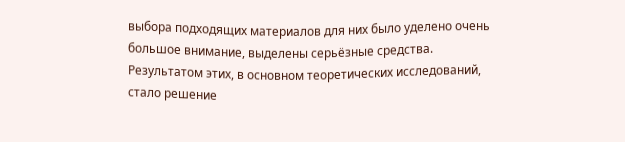выбора подходящих материалов для них было уделено очень большое внимание, выделены серьёзные средства. Результатом этих, в основном теоретических исследований, стало решение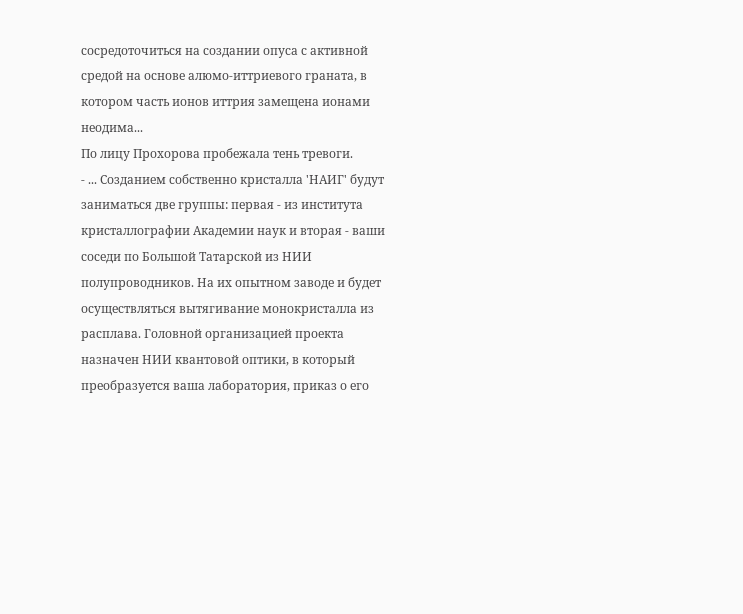сосредоточиться на создании опуса с активной средой на основе алюмо-иттриевого граната, в котором часть ионов иттрия замещена ионами неодима...
По лицу Прохорова пробежала тень тревоги.
- ... Созданием собственно кристалла 'НАИГ' будут заниматься две группы: первая - из института кристаллографии Академии наук и вторая - ваши соседи по Большой Татарской из НИИ полупроводников. На их опытном заводе и будет осуществляться вытягивание монокристалла из расплава. Головной организацией проекта назначен НИИ квантовой оптики, в который преобразуется ваша лаборатория, приказ о его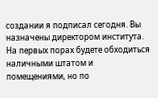создании я подписал сегодня. Вы назначены директором института. На первых порах будете обходиться наличными штатом и помещениями, но по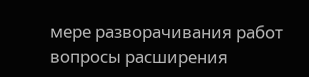мере разворачивания работ вопросы расширения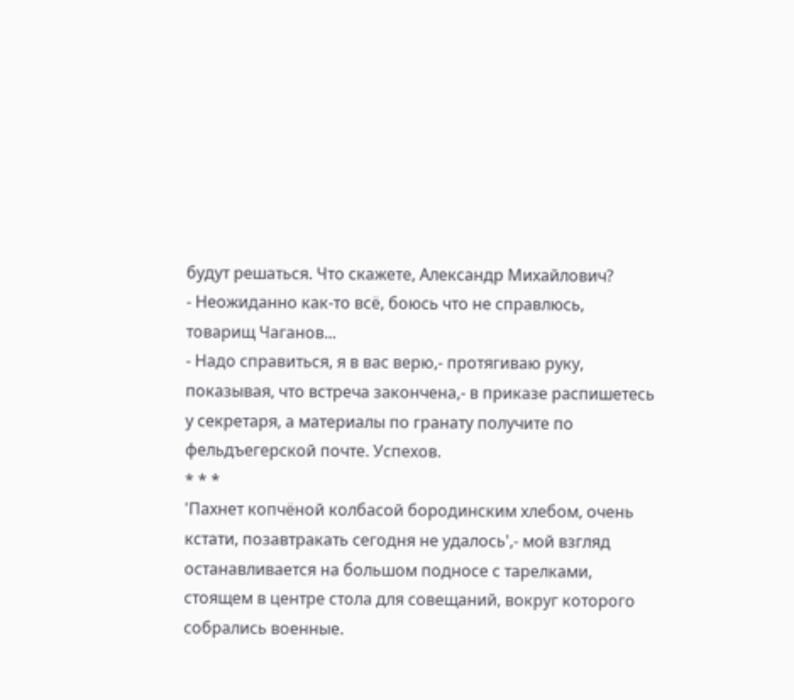будут решаться. Что скажете, Александр Михайлович?
- Неожиданно как-то всё, боюсь что не справлюсь, товарищ Чаганов...
- Надо справиться, я в вас верю,- протягиваю руку, показывая, что встреча закончена,- в приказе распишетесь у секретаря, а материалы по гранату получите по фельдъегерской почте. Успехов.
* * *
'Пахнет копчёной колбасой бородинским хлебом, очень кстати, позавтракать сегодня не удалось',- мой взгляд останавливается на большом подносе с тарелками, стоящем в центре стола для совещаний, вокруг которого собрались военные.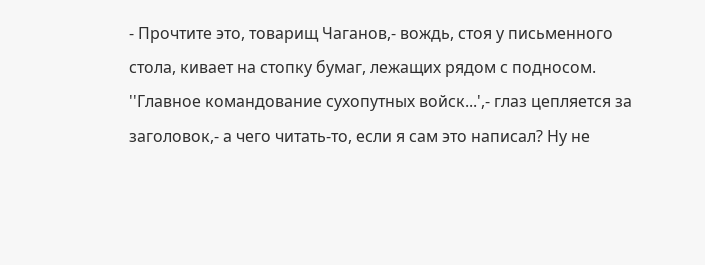- Прочтите это, товарищ Чаганов,- вождь, стоя у письменного стола, кивает на стопку бумаг, лежащих рядом с подносом.
''Главное командование сухопутных войск...',- глаз цепляется за заголовок,- а чего читать-то, если я сам это написал? Ну не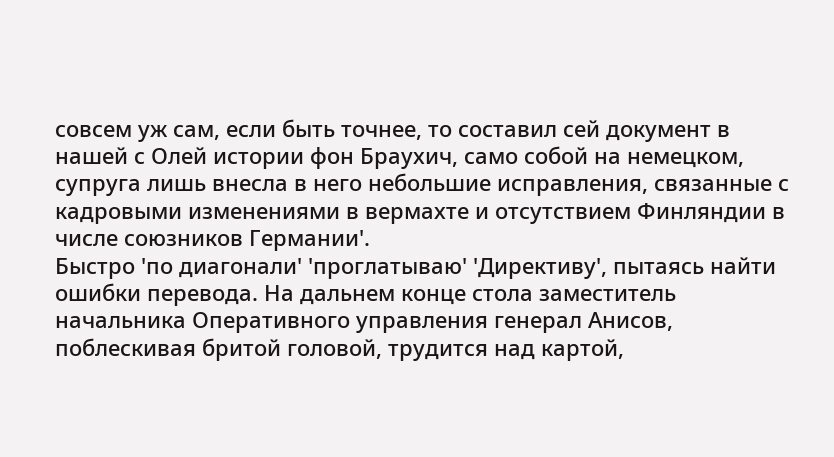совсем уж сам, если быть точнее, то составил сей документ в нашей с Олей истории фон Браухич, само собой на немецком, супруга лишь внесла в него небольшие исправления, связанные с кадровыми изменениями в вермахте и отсутствием Финляндии в числе союзников Германии'.
Быстро 'по диагонали' 'проглатываю' 'Директиву', пытаясь найти ошибки перевода. На дальнем конце стола заместитель начальника Оперативного управления генерал Анисов, поблескивая бритой головой, трудится над картой,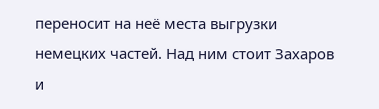переносит на неё места выгрузки немецких частей. Над ним стоит Захаров и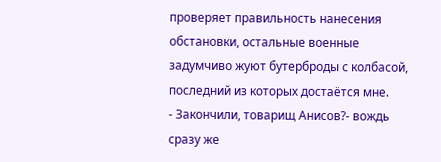проверяет правильность нанесения обстановки, остальные военные задумчиво жуют бутерброды с колбасой, последний из которых достаётся мне.
- Закончили, товарищ Анисов?- вождь сразу же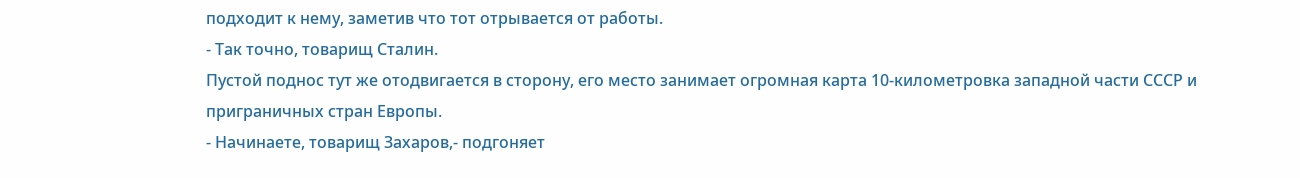подходит к нему, заметив что тот отрывается от работы.
- Так точно, товарищ Сталин.
Пустой поднос тут же отодвигается в сторону, его место занимает огромная карта 10-километровка западной части СССР и приграничных стран Европы.
- Начинаете, товарищ Захаров,- подгоняет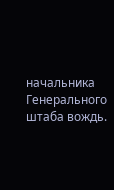начальника Генерального штаба вождь.